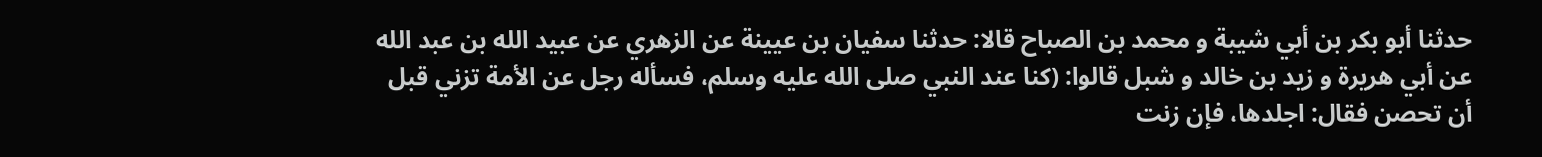حدثنا أبو بكر بن أبي شيبة و محمد بن الصباح قالا: حدثنا سفيان بن عيينة عن الزهري عن عبيد الله بن عبد الله عن أبي هريرة و زيد بن خالد و شبل قالوا: (كنا عند النبي صلى الله عليه وسلم، فسأله رجل عن الأمة تزني قبل أن تحصن فقال: اجلدها، فإن زنت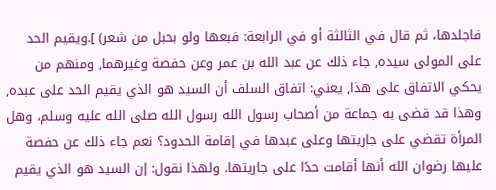فاجلدها، ثم قال في الثالثة أو في الرابعة: فبعها ولو بحبل من شعر) ].ويقيم الحد على المولى سيده, جاء ذلك عن عبد الله بن عمر وعن حفصة وغيرهما, ومنهم من يحكي الاتفاق على هذا, يعني: اتفاق السلف أن السيد هو الذي يقيم الحد على عبده, وهذا قد قضى به جماعة من أصحاب رسول الله رسول الله صلى الله عليه وسلم، وهل المرأة تقضي على جاريتها وعلى عبدها في إقامة الحدود؟ نعم جاء ذلك عن حفصة عليها رضوان الله أنها أقامت حدًا على جاريتها. ولهذا نقول: إن السيد هو الذي يقيم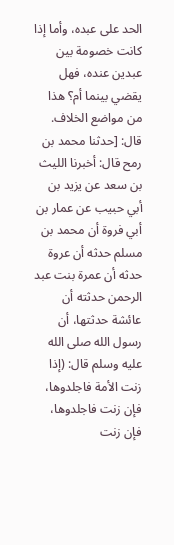الحد على عبده، وأما إذا كانت خصومة بين عبدين عنده، فهل يقضي بينما أم؟ هذا من مواضع الخلاف. قال: [حدثنا محمد بن رمح قال: أخبرنا الليث بن سعد عن يزيد بن أبي حبيب عن عمار بن أبي فروة أن محمد بن مسلم حدثه أن عروة حدثه أن عمرة بنت عبد الرحمن حدثته أن عائشة حدثتها، أن رسول الله صلى الله عليه وسلم قال: (إذا زنت الأمة فاجلدوها، فإن زنت فاجلدوها، فإن زنت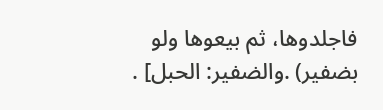فاجلدوها، ثم بيعوها ولو بضفير) .والضفير: الحبل] .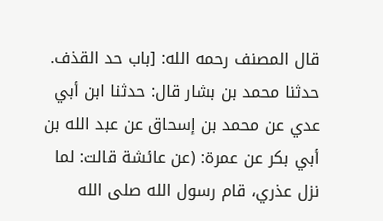قال المصنف رحمه الله: [باب حد القذف. حدثنا محمد بن بشار قال: حدثنا ابن أبي عدي عن محمد بن إسحاق عن عبد الله بن أبي بكر عن عمرة: (عن عائشة قالت: لما نزل عذري، قام رسول الله صلى الله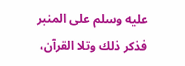عليه وسلم على المنبر فذكر ذلك وتلا القرآن،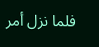فلما نزل أمر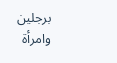برجلين وامرأة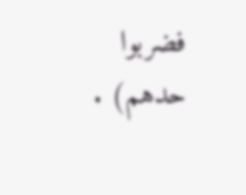فضربوا حدهم) .